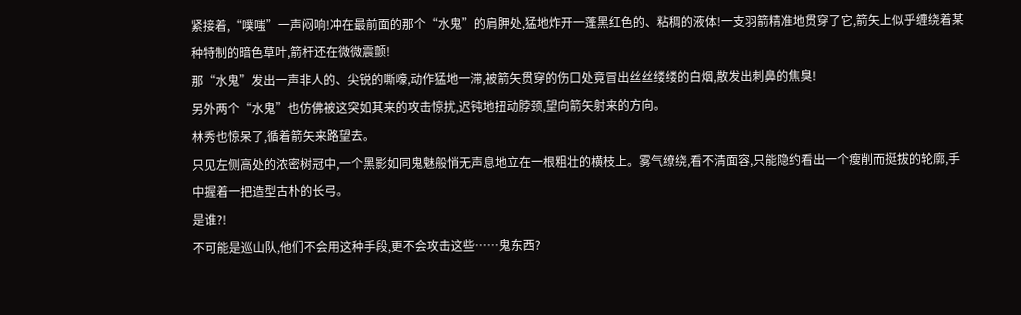紧接着,“噗嗤”一声闷响!冲在最前面的那个“水鬼”的肩胛处,猛地炸开一蓬黑红色的、粘稠的液体!一支羽箭精准地贯穿了它,箭矢上似乎缠绕着某种特制的暗色草叶,箭杆还在微微震颤!
那“水鬼”发出一声非人的、尖锐的嘶嚎,动作猛地一滞,被箭矢贯穿的伤口处竟冒出丝丝缕缕的白烟,散发出刺鼻的焦臭!
另外两个“水鬼”也仿佛被这突如其来的攻击惊扰,迟钝地扭动脖颈,望向箭矢射来的方向。
林秀也惊呆了,循着箭矢来路望去。
只见左侧高处的浓密树冠中,一个黑影如同鬼魅般悄无声息地立在一根粗壮的横枝上。雾气缭绕,看不清面容,只能隐约看出一个瘦削而挺拔的轮廓,手中握着一把造型古朴的长弓。
是谁?!
不可能是巡山队,他们不会用这种手段,更不会攻击这些……鬼东西?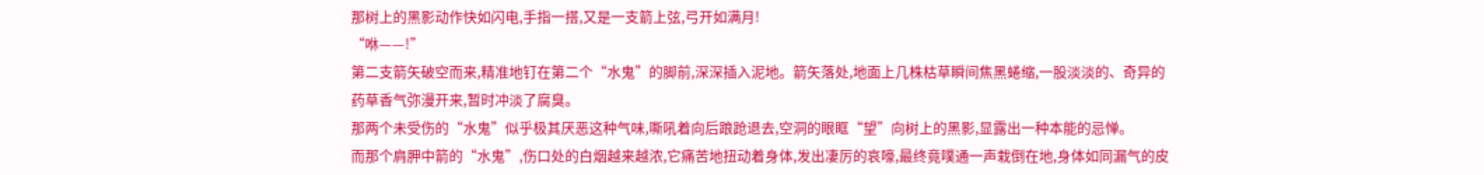那树上的黑影动作快如闪电,手指一搭,又是一支箭上弦,弓开如满月!
“咻——!”
第二支箭矢破空而来,精准地钉在第二个“水鬼”的脚前,深深插入泥地。箭矢落处,地面上几株枯草瞬间焦黑蜷缩,一股淡淡的、奇异的药草香气弥漫开来,暂时冲淡了腐臭。
那两个未受伤的“水鬼”似乎极其厌恶这种气味,嘶吼着向后踉跄退去,空洞的眼眶“望”向树上的黑影,显露出一种本能的忌惮。
而那个肩胛中箭的“水鬼”,伤口处的白烟越来越浓,它痛苦地扭动着身体,发出凄厉的哀嚎,最终竟噗通一声栽倒在地,身体如同漏气的皮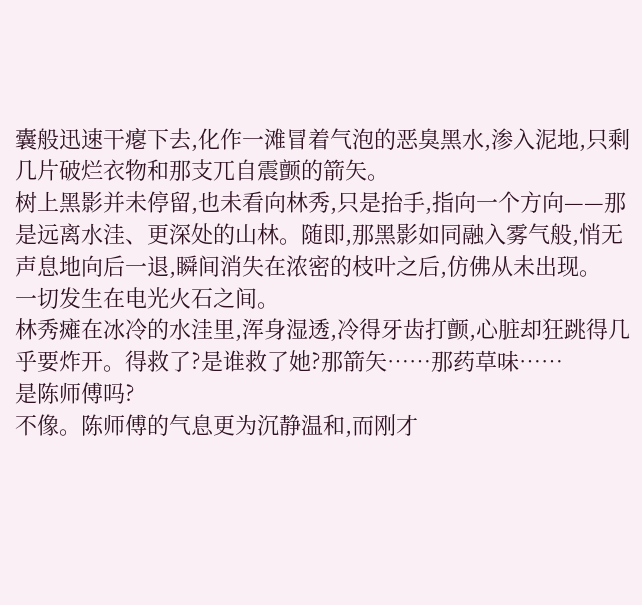囊般迅速干瘪下去,化作一滩冒着气泡的恶臭黑水,渗入泥地,只剩几片破烂衣物和那支兀自震颤的箭矢。
树上黑影并未停留,也未看向林秀,只是抬手,指向一个方向——那是远离水洼、更深处的山林。随即,那黑影如同融入雾气般,悄无声息地向后一退,瞬间消失在浓密的枝叶之后,仿佛从未出现。
一切发生在电光火石之间。
林秀瘫在冰冷的水洼里,浑身湿透,冷得牙齿打颤,心脏却狂跳得几乎要炸开。得救了?是谁救了她?那箭矢……那药草味……
是陈师傅吗?
不像。陈师傅的气息更为沉静温和,而刚才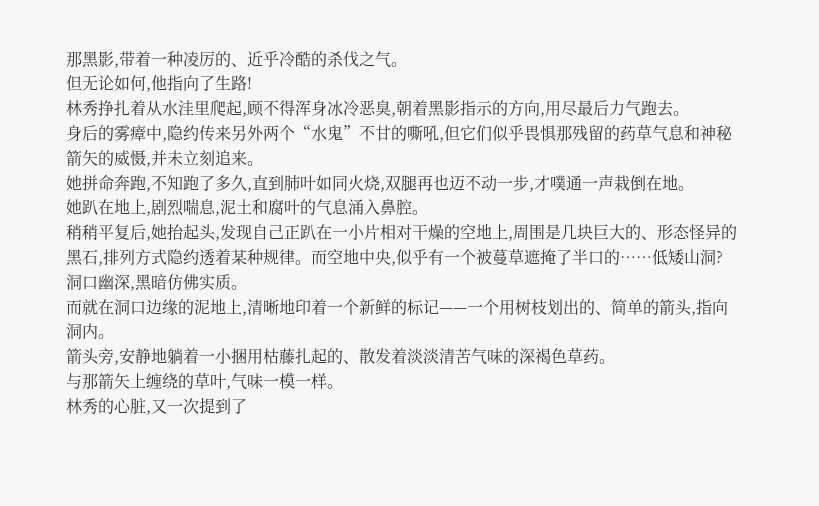那黑影,带着一种凌厉的、近乎冷酷的杀伐之气。
但无论如何,他指向了生路!
林秀挣扎着从水洼里爬起,顾不得浑身冰冷恶臭,朝着黑影指示的方向,用尽最后力气跑去。
身后的雾瘴中,隐约传来另外两个“水鬼”不甘的嘶吼,但它们似乎畏惧那残留的药草气息和神秘箭矢的威慑,并未立刻追来。
她拼命奔跑,不知跑了多久,直到肺叶如同火烧,双腿再也迈不动一步,才噗通一声栽倒在地。
她趴在地上,剧烈喘息,泥土和腐叶的气息涌入鼻腔。
稍稍平复后,她抬起头,发现自己正趴在一小片相对干燥的空地上,周围是几块巨大的、形态怪异的黑石,排列方式隐约透着某种规律。而空地中央,似乎有一个被蔓草遮掩了半口的……低矮山洞?
洞口幽深,黑暗仿佛实质。
而就在洞口边缘的泥地上,清晰地印着一个新鲜的标记——一个用树枝划出的、简单的箭头,指向洞内。
箭头旁,安静地躺着一小捆用枯藤扎起的、散发着淡淡清苦气味的深褐色草药。
与那箭矢上缠绕的草叶,气味一模一样。
林秀的心脏,又一次提到了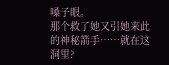嗓子眼。
那个救了她又引她来此的神秘箭手……就在这洞里?